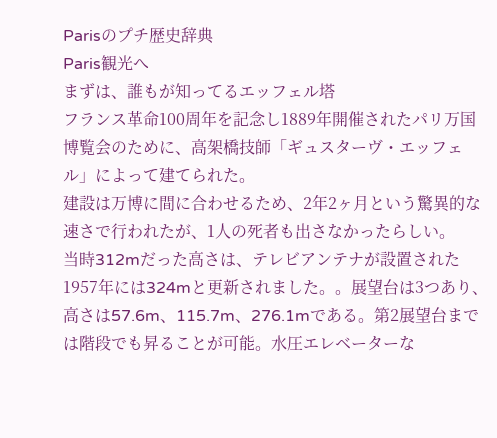Parisのプチ歴史辞典
Paris観光へ
まずは、誰もが知ってるエッフェル塔
フランス革命100周年を記念し1889年開催されたパリ万国博覧会のために、高架橋技師「ギュスターヴ・エッフェル」によって建てられた。
建設は万博に間に合わせるため、2年2ヶ月という驚異的な速さで行われたが、1人の死者も出さなかったらしい。
当時312mだった高さは、テレビアンテナが設置された1957年には324mと更新されました。。展望台は3つあり、高さは57.6m、115.7m、276.1mである。第2展望台までは階段でも昇ることが可能。水圧エレベーターな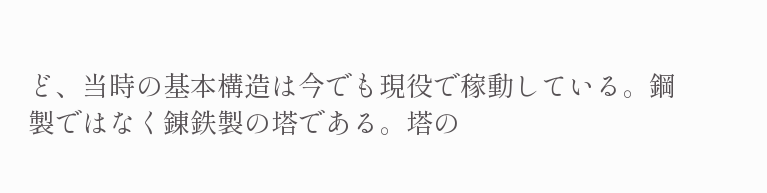ど、当時の基本構造は今でも現役で稼動している。鋼製ではなく錬鉄製の塔である。塔の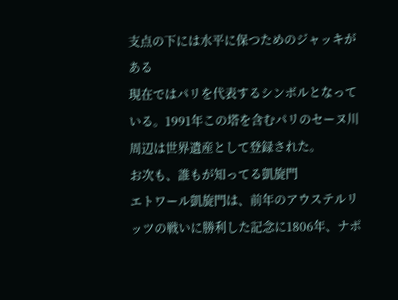支点の下には水平に保つためのジャッキがある
現在ではパリを代表するシンボルとなっている。1991年この塔を含むパリのセーヌ川周辺は世界遺産として登録された。
お次も、誰もが知ってる凱旋門
エトワール凱旋門は、前年のアウステルリッツの戦いに勝利した記念に1806年、ナポ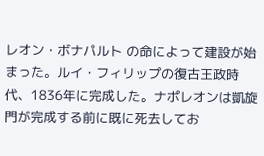レオン・ボナパルト の命によって建設が始まった。ルイ・フィリップの復古王政時代、1836年に完成した。ナポレオンは凱旋門が完成する前に既に死去してお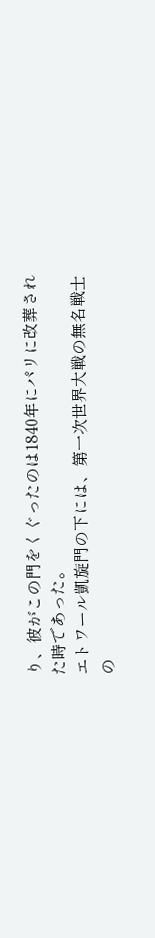り、彼がこの門をくぐったのは1840年にパリに改葬された時であった。
エトワール凱旋門の下には、第一次世界大戦の無名戦士の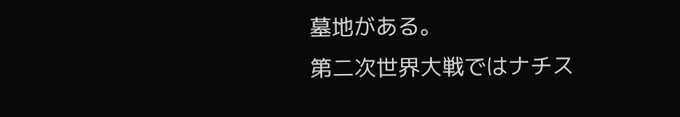墓地がある。
第二次世界大戦ではナチス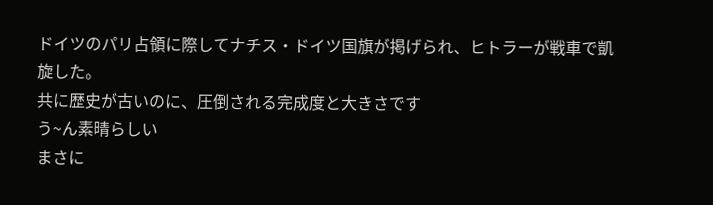ドイツのパリ占領に際してナチス・ドイツ国旗が掲げられ、ヒトラーが戦車で凱旋した。
共に歴史が古いのに、圧倒される完成度と大きさです
う~ん素晴らしい
まさに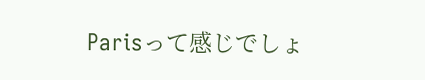Parisって感じでしょ